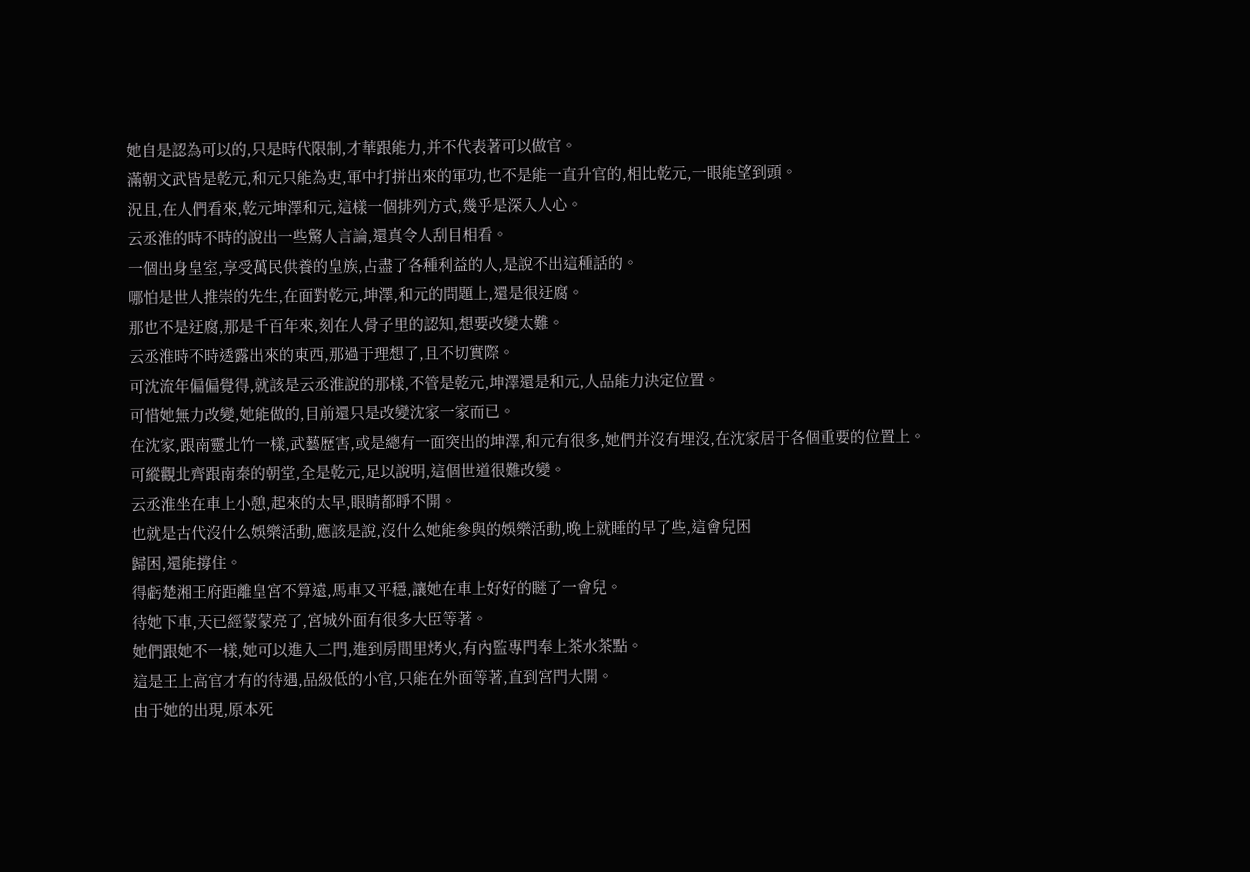她自是認為可以的,只是時代限制,才華跟能力,并不代表著可以做官。
滿朝文武皆是乾元,和元只能為吏,軍中打拼出來的軍功,也不是能一直升官的,相比乾元,一眼能望到頭。
況且,在人們看來,乾元坤澤和元,這樣一個排列方式,幾乎是深入人心。
云丞淮的時不時的說出一些驚人言論,還真令人刮目相看。
一個出身皇室,享受萬民供養的皇族,占盡了各種利益的人,是說不出這種話的。
哪怕是世人推崇的先生,在面對乾元,坤澤,和元的問題上,還是很迂腐。
那也不是迂腐,那是千百年來,刻在人骨子里的認知,想要改變太難。
云丞淮時不時透露出來的東西,那過于理想了,且不切實際。
可沈流年偏偏覺得,就該是云丞淮說的那樣,不管是乾元,坤澤還是和元,人品能力決定位置。
可惜她無力改變,她能做的,目前還只是改變沈家一家而已。
在沈家,跟南靈北竹一樣,武藝歷害,或是總有一面突出的坤澤,和元有很多,她們并沒有埋沒,在沈家居于各個重要的位置上。
可縱觀北齊跟南秦的朝堂,全是乾元,足以說明,這個世道很難改變。
云丞淮坐在車上小憩,起來的太早,眼睛都睜不開。
也就是古代沒什么娛樂活動,應該是說,沒什么她能參與的娛樂活動,晚上就睡的早了些,這會兒困
歸困,還能撐住。
得虧楚湘王府距離皇宮不算遠,馬車又平穩,讓她在車上好好的瞇了一會兒。
待她下車,天已經蒙蒙亮了,宮城外面有很多大臣等著。
她們跟她不一樣,她可以進入二門,進到房間里烤火,有內監專門奉上茶水茶點。
這是王上高官才有的待遇,品級低的小官,只能在外面等著,直到宮門大開。
由于她的出現,原本死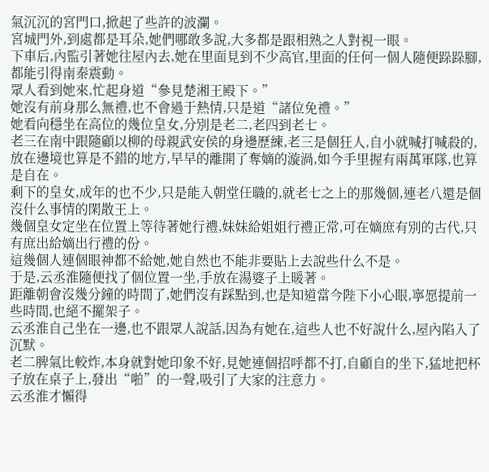氣沉沉的宮門口,掀起了些許的波瀾。
宮城門外,到處都是耳朵,她們哪敢多說,大多都是跟相熟之人對視一眼。
下車后,內監引著她往屋內去,她在里面見到不少高官,里面的任何一個人隨便跺跺腳,都能引得南秦震動。
眾人看到她來,忙起身道“參見楚湘王殿下。”
她沒有前身那么無禮,也不會過于熱情,只是道“諸位免禮。”
她看向穩坐在高位的幾位皇女,分別是老二,老四到老七。
老三在南中跟隨顧以柳的母親武安侯的身邊歷練,老三是個狂人,自小就喊打喊殺的,放在邊境也算是不錯的地方,早早的離開了奪嫡的漩渦,如今手里握有兩萬軍隊,也算是自在。
剩下的皇女,成年的也不少,只是能入朝堂任職的,就老七之上的那幾個,連老八還是個沒什么事情的閑散王上。
幾個皇女定坐在位置上等待著她行禮,妹妹給姐姐行禮正常,可在嫡庶有別的古代,只有庶出給嫡出行禮的份。
這幾個人連個眼神都不給她,她自然也不能非要貼上去說些什么不是。
于是,云丞淮隨便找了個位置一坐,手放在湯婆子上暖著。
距離朝會沒幾分鐘的時間了,她們沒有踩點到,也是知道當今陛下小心眼,寧愿提前一些時間,也絕不擺架子。
云丞淮自己坐在一邊,也不跟眾人說話,因為有她在,這些人也不好說什么,屋內陷入了沉默。
老二脾氣比較炸,本身就對她印象不好,見她連個招呼都不打,自顧自的坐下,猛地把杯子放在桌子上,發出“啪”的一聲,吸引了大家的注意力。
云丞淮才懶得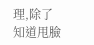理,除了知道甩臉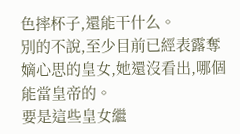色摔杯子,還能干什么。
別的不說,至少目前已經表露奪嫡心思的皇女,她還沒看出,哪個能當皇帝的。
要是這些皇女繼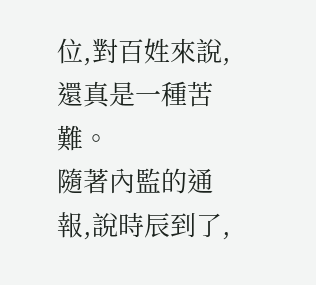位,對百姓來說,還真是一種苦難。
隨著內監的通報,說時辰到了,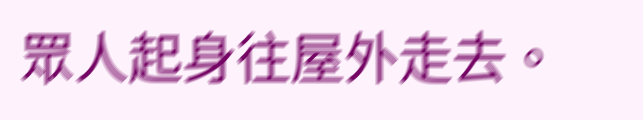眾人起身往屋外走去。